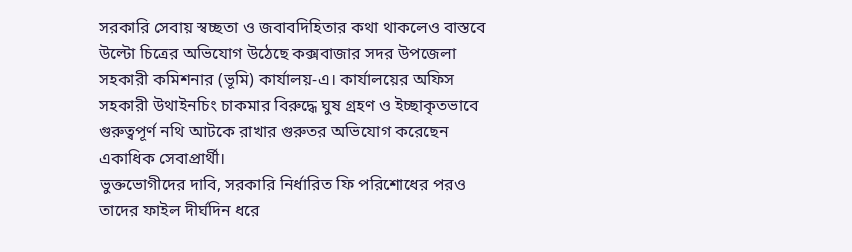সরকারি সেবায় স্বচ্ছতা ও জবাবদিহিতার কথা থাকলেও বাস্তবে উল্টো চিত্রের অভিযোগ উঠেছে কক্সবাজার সদর উপজেলা সহকারী কমিশনার (ভূমি) কার্যালয়-এ। কার্যালয়ের অফিস সহকারী উথাইনচিং চাকমার বিরুদ্ধে ঘুষ গ্রহণ ও ইচ্ছাকৃতভাবে গুরুত্বপূর্ণ নথি আটকে রাখার গুরুতর অভিযোগ করেছেন একাধিক সেবাপ্রার্থী।
ভুক্তভোগীদের দাবি, সরকারি নির্ধারিত ফি পরিশোধের পরও তাদের ফাইল দীর্ঘদিন ধরে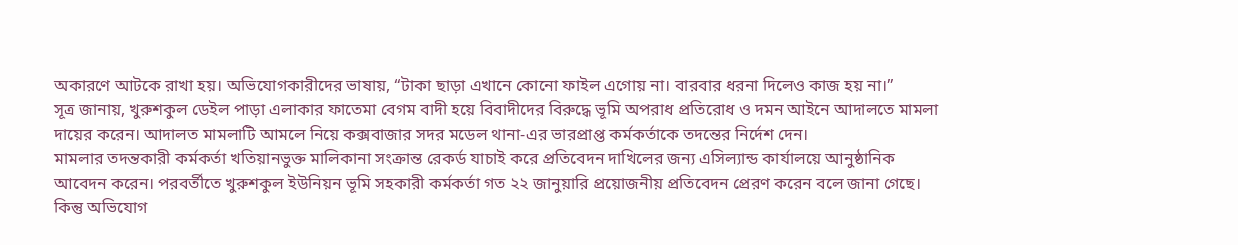অকারণে আটকে রাখা হয়। অভিযোগকারীদের ভাষায়, “টাকা ছাড়া এখানে কোনো ফাইল এগোয় না। বারবার ধরনা দিলেও কাজ হয় না।”
সূত্র জানায়, খুরুশকুল ডেইল পাড়া এলাকার ফাতেমা বেগম বাদী হয়ে বিবাদীদের বিরুদ্ধে ভূমি অপরাধ প্রতিরোধ ও দমন আইনে আদালতে মামলা দায়ের করেন। আদালত মামলাটি আমলে নিয়ে কক্সবাজার সদর মডেল থানা-এর ভারপ্রাপ্ত কর্মকর্তাকে তদন্তের নির্দেশ দেন।
মামলার তদন্তকারী কর্মকর্তা খতিয়ানভুক্ত মালিকানা সংক্রান্ত রেকর্ড যাচাই করে প্রতিবেদন দাখিলের জন্য এসিল্যান্ড কার্যালয়ে আনুষ্ঠানিক আবেদন করেন। পরবর্তীতে খুরুশকুল ইউনিয়ন ভূমি সহকারী কর্মকর্তা গত ২২ জানুয়ারি প্রয়োজনীয় প্রতিবেদন প্রেরণ করেন বলে জানা গেছে।
কিন্তু অভিযোগ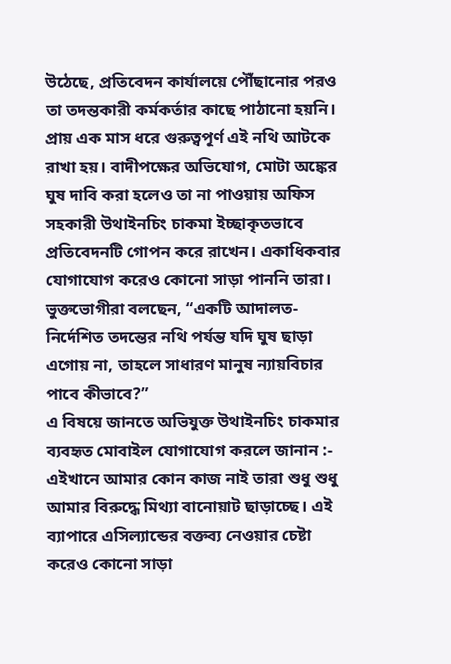উঠেছে, প্রতিবেদন কার্যালয়ে পৌঁছানোর পরও তা তদন্তকারী কর্মকর্তার কাছে পাঠানো হয়নি। প্রায় এক মাস ধরে গুরুত্বপূর্ণ এই নথি আটকে রাখা হয়। বাদীপক্ষের অভিযোগ, মোটা অঙ্কের ঘুষ দাবি করা হলেও তা না পাওয়ায় অফিস সহকারী উথাইনচিং চাকমা ইচ্ছাকৃতভাবে প্রতিবেদনটি গোপন করে রাখেন। একাধিকবার যোগাযোগ করেও কোনো সাড়া পাননি তারা।
ভুক্তভোগীরা বলছেন, “একটি আদালত-নির্দেশিত তদন্তের নথি পর্যন্ত যদি ঘুষ ছাড়া এগোয় না, তাহলে সাধারণ মানুষ ন্যায়বিচার পাবে কীভাবে?”
এ বিষয়ে জানতে অভিযুক্ত উথাইনচিং চাকমার ব্যবহৃত মোবাইল যোগাযোগ করলে জানান :- এইখানে আমার কোন কাজ নাই তারা শুধু শুধু আমার বিরুদ্ধে মিথ্যা বানোয়াট ছাড়াচ্ছে। এই ব্যাপারে এসিল্যান্ডের বক্তব্য নেওয়ার চেষ্টা করেও কোনো সাড়া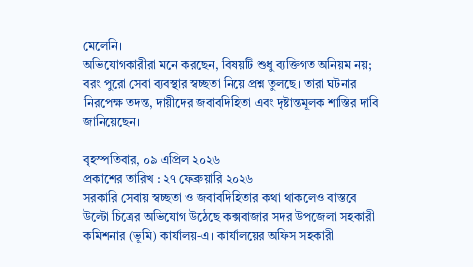মেলেনি।
অভিযোগকারীরা মনে করছেন, বিষয়টি শুধু ব্যক্তিগত অনিয়ম নয়; বরং পুরো সেবা ব্যবস্থার স্বচ্ছতা নিয়ে প্রশ্ন তুলছে। তারা ঘটনার নিরপেক্ষ তদন্ত, দায়ীদের জবাবদিহিতা এবং দৃষ্টান্তমূলক শাস্তির দাবি জানিয়েছেন।

বৃহস্পতিবার, ০৯ এপ্রিল ২০২৬
প্রকাশের তারিখ : ২৭ ফেব্রুয়ারি ২০২৬
সরকারি সেবায় স্বচ্ছতা ও জবাবদিহিতার কথা থাকলেও বাস্তবে উল্টো চিত্রের অভিযোগ উঠেছে কক্সবাজার সদর উপজেলা সহকারী কমিশনার (ভূমি) কার্যালয়-এ। কার্যালয়ের অফিস সহকারী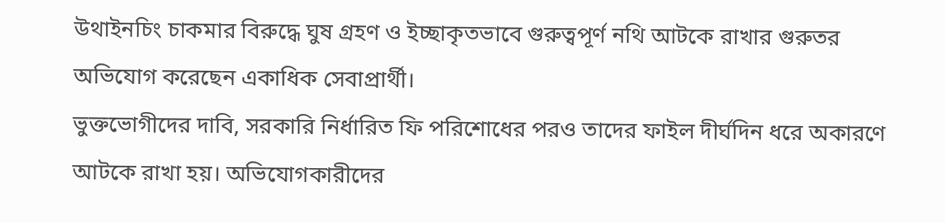উথাইনচিং চাকমার বিরুদ্ধে ঘুষ গ্রহণ ও ইচ্ছাকৃতভাবে গুরুত্বপূর্ণ নথি আটকে রাখার গুরুতর অভিযোগ করেছেন একাধিক সেবাপ্রার্থী।
ভুক্তভোগীদের দাবি, সরকারি নির্ধারিত ফি পরিশোধের পরও তাদের ফাইল দীর্ঘদিন ধরে অকারণে আটকে রাখা হয়। অভিযোগকারীদের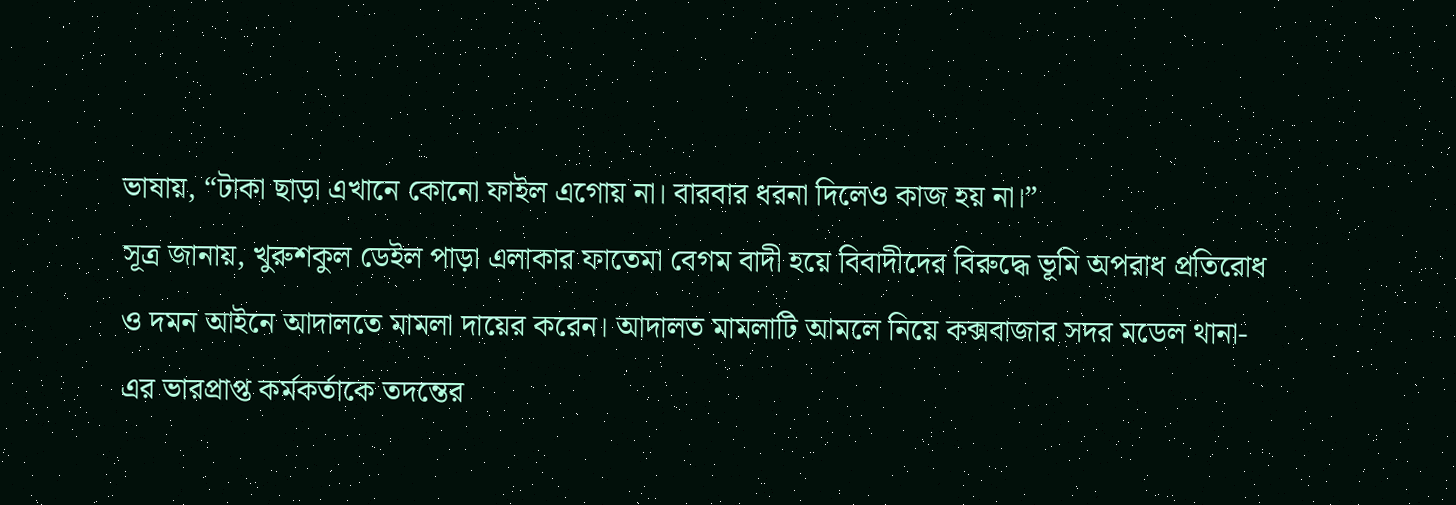ভাষায়, “টাকা ছাড়া এখানে কোনো ফাইল এগোয় না। বারবার ধরনা দিলেও কাজ হয় না।”
সূত্র জানায়, খুরুশকুল ডেইল পাড়া এলাকার ফাতেমা বেগম বাদী হয়ে বিবাদীদের বিরুদ্ধে ভূমি অপরাধ প্রতিরোধ ও দমন আইনে আদালতে মামলা দায়ের করেন। আদালত মামলাটি আমলে নিয়ে কক্সবাজার সদর মডেল থানা-এর ভারপ্রাপ্ত কর্মকর্তাকে তদন্তের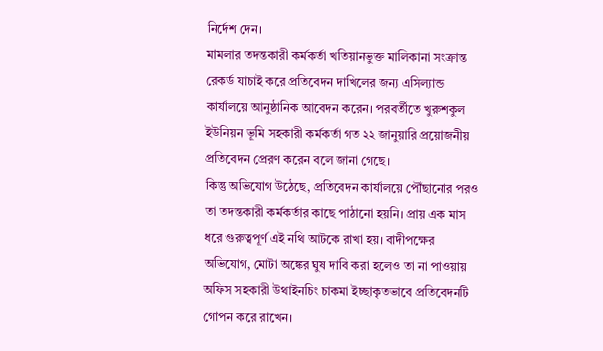নির্দেশ দেন।
মামলার তদন্তকারী কর্মকর্তা খতিয়ানভুক্ত মালিকানা সংক্রান্ত রেকর্ড যাচাই করে প্রতিবেদন দাখিলের জন্য এসিল্যান্ড কার্যালয়ে আনুষ্ঠানিক আবেদন করেন। পরবর্তীতে খুরুশকুল ইউনিয়ন ভূমি সহকারী কর্মকর্তা গত ২২ জানুয়ারি প্রয়োজনীয় প্রতিবেদন প্রেরণ করেন বলে জানা গেছে।
কিন্তু অভিযোগ উঠেছে, প্রতিবেদন কার্যালয়ে পৌঁছানোর পরও তা তদন্তকারী কর্মকর্তার কাছে পাঠানো হয়নি। প্রায় এক মাস ধরে গুরুত্বপূর্ণ এই নথি আটকে রাখা হয়। বাদীপক্ষের অভিযোগ, মোটা অঙ্কের ঘুষ দাবি করা হলেও তা না পাওয়ায় অফিস সহকারী উথাইনচিং চাকমা ইচ্ছাকৃতভাবে প্রতিবেদনটি গোপন করে রাখেন।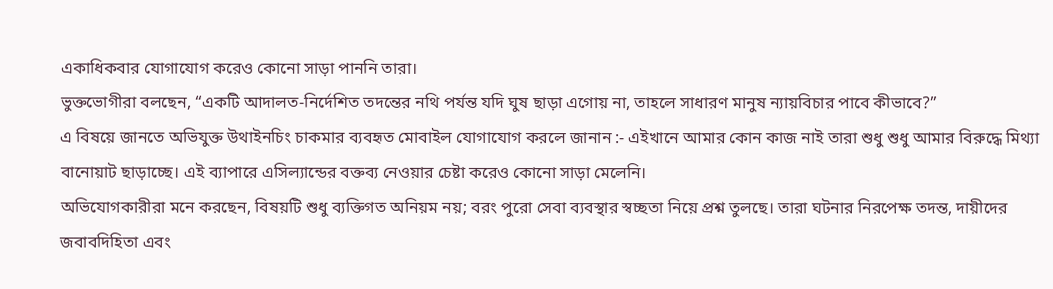একাধিকবার যোগাযোগ করেও কোনো সাড়া পাননি তারা।
ভুক্তভোগীরা বলছেন, “একটি আদালত-নির্দেশিত তদন্তের নথি পর্যন্ত যদি ঘুষ ছাড়া এগোয় না, তাহলে সাধারণ মানুষ ন্যায়বিচার পাবে কীভাবে?”
এ বিষয়ে জানতে অভিযুক্ত উথাইনচিং চাকমার ব্যবহৃত মোবাইল যোগাযোগ করলে জানান :- এইখানে আমার কোন কাজ নাই তারা শুধু শুধু আমার বিরুদ্ধে মিথ্যা বানোয়াট ছাড়াচ্ছে। এই ব্যাপারে এসিল্যান্ডের বক্তব্য নেওয়ার চেষ্টা করেও কোনো সাড়া মেলেনি।
অভিযোগকারীরা মনে করছেন, বিষয়টি শুধু ব্যক্তিগত অনিয়ম নয়; বরং পুরো সেবা ব্যবস্থার স্বচ্ছতা নিয়ে প্রশ্ন তুলছে। তারা ঘটনার নিরপেক্ষ তদন্ত, দায়ীদের জবাবদিহিতা এবং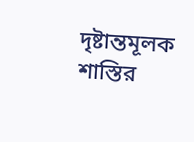দৃষ্টান্তমূলক শাস্তির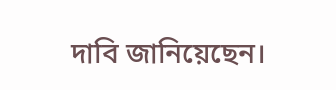দাবি জানিয়েছেন।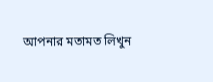আপনার মতামত লিখুন